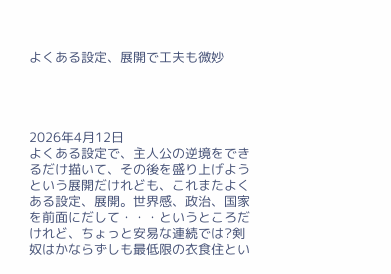よくある設定、展開で工夫も微妙




2026年4月12日
よくある設定で、主人公の逆境をできるだけ描いて、その後を盛り上げようという展開だけれども、これまたよくある設定、展開。世界感、政治、国家を前面にだして・・・というところだけれど、ちょっと安易な連続では?剣奴はかならずしも最低限の衣食住とい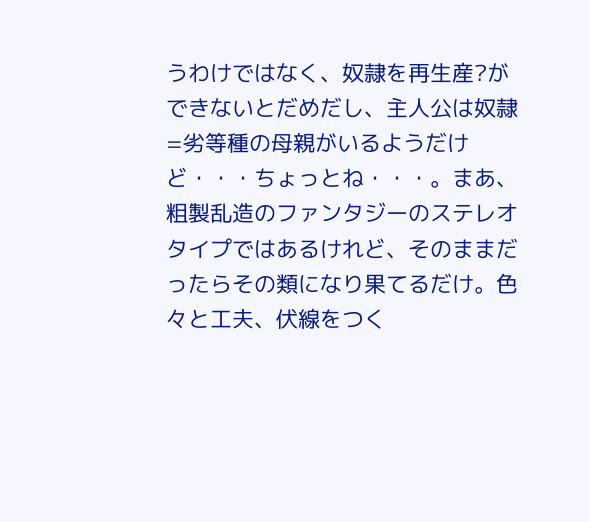うわけではなく、奴隷を再生産?ができないとだめだし、主人公は奴隷=劣等種の母親がいるようだけど・・・ちょっとね・・・。まあ、粗製乱造のファンタジーのステレオタイプではあるけれど、そのままだったらその類になり果てるだけ。色々と工夫、伏線をつく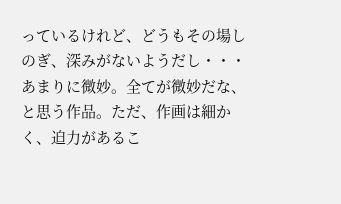っているけれど、どうもその場しのぎ、深みがないようだし・・・あまりに微妙。全てが微妙だな、と思う作品。ただ、作画は細かく、迫力があるこ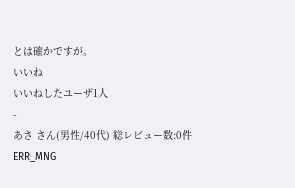とは確かですが。
いいね
いいねしたユーザ1人
-
あさ さん(男性/40代) 総レビュー数:0件
ERR_MNG